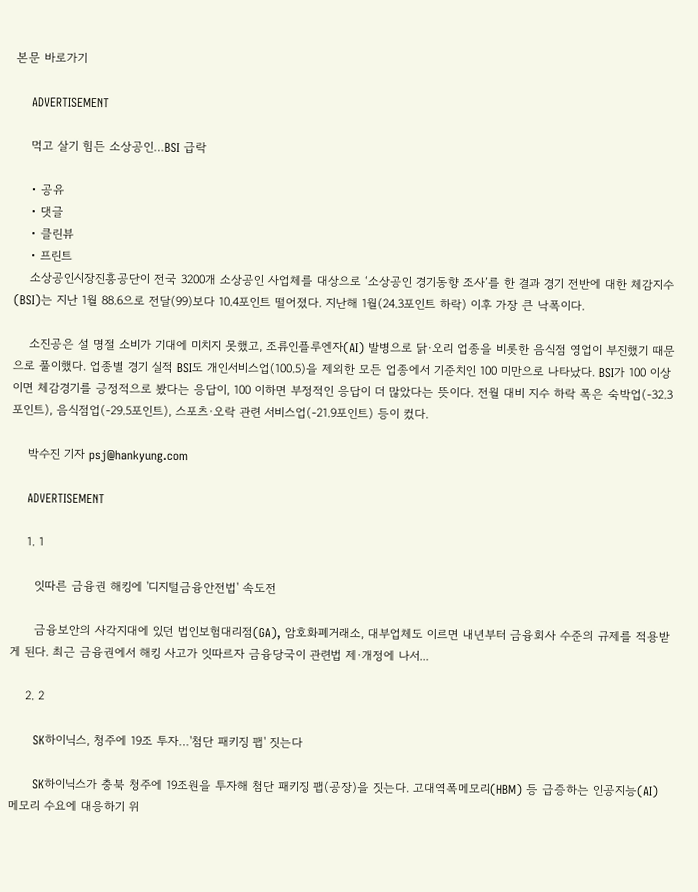본문 바로가기

    ADVERTISEMENT

    먹고 살기 힘든 소상공인…BSI 급락

    • 공유
    • 댓글
    • 클린뷰
    • 프린트
    소상공인시장진흥공단이 전국 3200개 소상공인 사업체를 대상으로 ‘소상공인 경기동향 조사’를 한 결과 경기 전반에 대한 체감지수(BSI)는 지난 1월 88.6으로 전달(99)보다 10.4포인트 떨어졌다. 지난해 1월(24.3포인트 하락) 이후 가장 큰 낙폭이다.

    소진공은 설 명절 소비가 기대에 미치지 못했고, 조류인플루엔자(AI) 발병으로 닭·오리 업종을 비롯한 음식점 영업이 부진했기 때문으로 풀이했다. 업종별 경기 실적 BSI도 개인서비스업(100.5)을 제외한 모든 업종에서 기준치인 100 미만으로 나타났다. BSI가 100 이상이면 체감경기를 긍정적으로 봤다는 응답이, 100 이하면 부정적인 응답이 더 많았다는 뜻이다. 전월 대비 지수 하락 폭은 숙박업(-32.3포인트), 음식점업(-29.5포인트), 스포츠·오락 관련 서비스업(-21.9포인트) 등이 컸다.

    박수진 기자 psj@hankyung.com

    ADVERTISEMENT

    1. 1

      잇따른 금융권 해킹에 '디지털금융안전법' 속도전

      금융보안의 사각지대에 있던 법인보험대리점(GA), 암호화폐거래소, 대부업체도 이르면 내년부터 금융회사 수준의 규제를 적용받게 된다. 최근 금융권에서 해킹 사고가 잇따르자 금융당국이 관련법 제·개정에 나서...

    2. 2

      SK하이닉스, 청주에 19조 투자…'첨단 패키징 팹' 짓는다

      SK하이닉스가 충북 청주에 19조원을 투자해 첨단 패키징 팹(공장)을 짓는다. 고대역폭메모리(HBM) 등 급증하는 인공지능(AI) 메모리 수요에 대응하기 위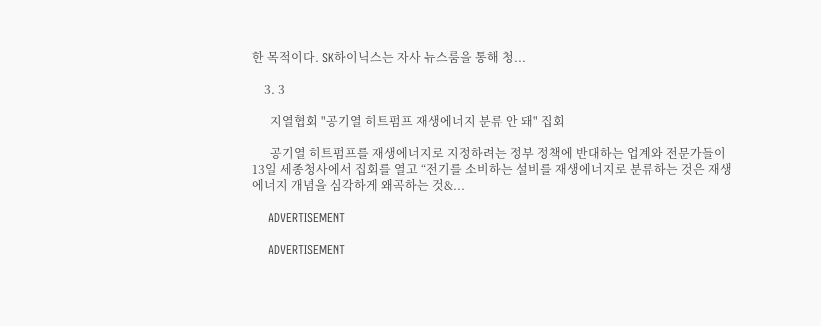한 목적이다. SK하이닉스는 자사 뉴스룸을 통해 청...

    3. 3

      지열협회 "공기열 히트펌프 재생에너지 분류 안 돼" 집회

      공기열 히트펌프를 재생에너지로 지정하려는 정부 정책에 반대하는 업계와 전문가들이 13일 세종청사에서 집회를 열고 “전기를 소비하는 설비를 재생에너지로 분류하는 것은 재생에너지 개념을 심각하게 왜곡하는 것&...

    ADVERTISEMENT

    ADVERTISEMENT